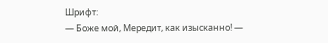Шрифт:
— Боже мой, Мередит, как изысканно! —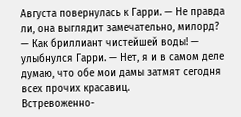Августа повернулась к Гарри. — Не правда ли, она выглядит замечательно, милорд?
— Как бриллиант чистейшей воды! — улыбнулся Гарри. — Нет, я и в самом деле думаю, что обе мои дамы затмят сегодня всех прочих красавиц.
Встревоженно-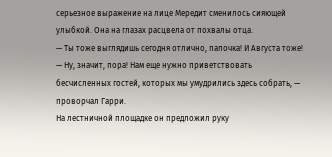серьезное выражение на лице Мередит сменилось сияющей улыбкой. Она на глазах расцвела от похвалы отца.
— Ты тоже выглядишь сегодня отлично, папочка! И Августа тоже!
— Ну, значит, пора! Нам еще нужно приветствовать бесчисленных гостей, которых мы умудрились здесь собрать, — проворчал Гарри.
На лестничной площадке он предложил руку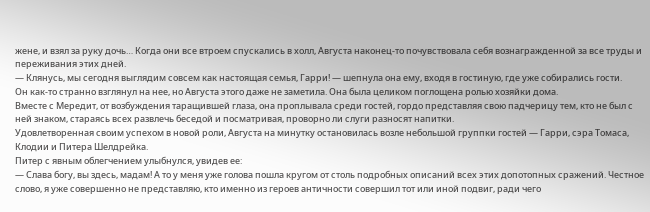жене, и взял за руку дочь… Когда они все втроем спускались в холл, Августа наконец-то почувствовала себя вознагражденной за все труды и переживания этих дней.
— Клянусь, мы сегодня выглядим совсем как настоящая семья, Гарри! — шепнула она ему, входя в гостиную, где уже собирались гости.
Он как-то странно взглянул на нее, но Августа этого даже не заметила. Она была целиком поглощена ролью хозяйки дома.
Вместе с Мередит, от возбуждения таращившей глаза, она проплывала среди гостей, гордо представляя свою падчерицу тем, кто не был с ней знаком, стараясь всех развлечь беседой и посматривая, проворно ли слуги разносят напитки.
Удовлетворенная своим успехом в новой роли, Августа на минутку остановилась возле небольшой группки гостей — Гарри, сэра Томаса, Клодии и Питера Шелдрейка.
Питер с явным облегчением улыбнулся, увидев ее:
— Слава богу, вы здесь, мадам! А то у меня уже голова пошла кругом от столь подробных описаний всех этих допотопных сражений. Честное слово, я уже совершенно не представляю, кто именно из героев античности совершил тот или иной подвиг, ради чего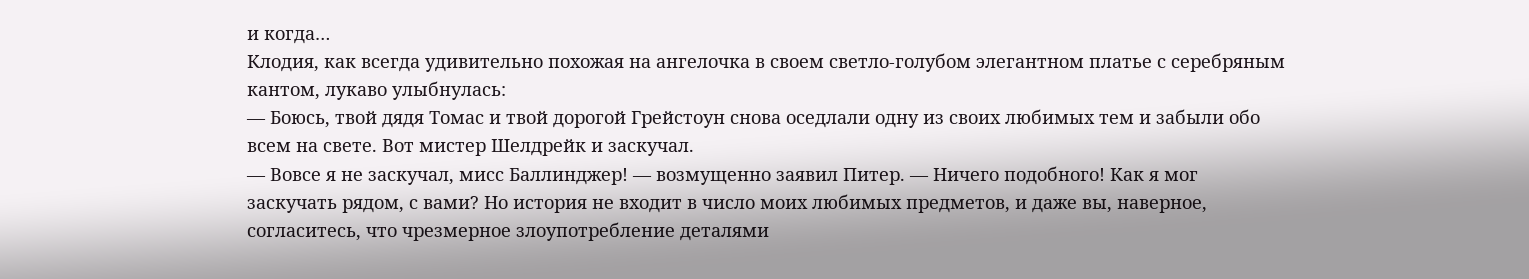и когда…
Клодия, как всегда удивительно похожая на ангелочка в своем светло-голубом элегантном платье с серебряным кантом, лукаво улыбнулась:
— Боюсь, твой дядя Томас и твой дорогой Грейстоун снова оседлали одну из своих любимых тем и забыли обо всем на свете. Вот мистер Шелдрейк и заскучал.
— Вовсе я не заскучал, мисс Баллинджер! — возмущенно заявил Питер. — Ничего подобного! Как я мог заскучать рядом, с вами? Но история не входит в число моих любимых предметов, и даже вы, наверное, согласитесь, что чрезмерное злоупотребление деталями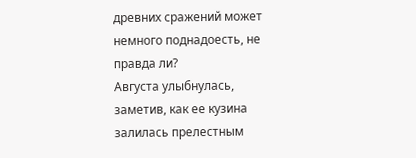древних сражений может немного поднадоесть, не правда ли?
Августа улыбнулась, заметив, как ее кузина залилась прелестным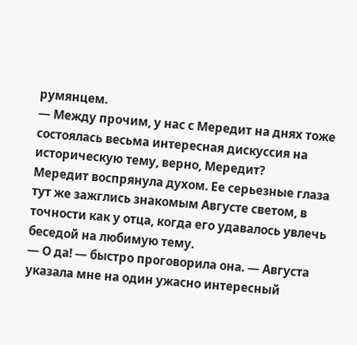румянцем.
— Между прочим, у нас с Мередит на днях тоже состоялась весьма интересная дискуссия на историческую тему, верно, Мередит?
Мередит воспрянула духом. Ее серьезные глаза тут же зажглись знакомым Августе светом, в точности как у отца, когда его удавалось увлечь беседой на любимую тему.
— О да! — быстро проговорила она. — Августа указала мне на один ужасно интересный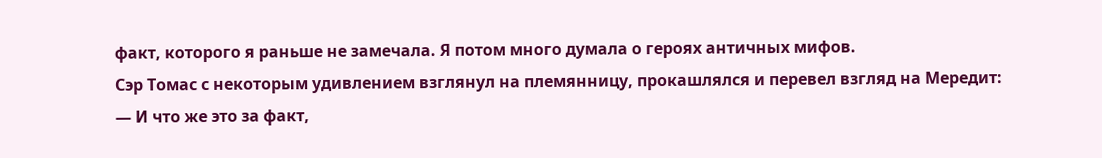факт, которого я раньше не замечала. Я потом много думала о героях античных мифов.
Сэр Томас с некоторым удивлением взглянул на племянницу, прокашлялся и перевел взгляд на Мередит:
— И что же это за факт,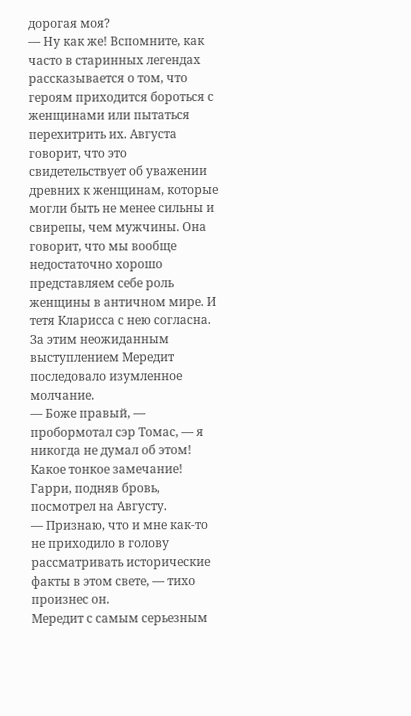дорогая моя?
— Ну как же! Вспомните, как часто в старинных легендах рассказывается о том, что героям приходится бороться с женщинами или пытаться перехитрить их. Августа говорит, что это свидетельствует об уважении древних к женщинам, которые могли быть не менее сильны и свирепы, чем мужчины. Она говорит, что мы вообще недостаточно хорошо представляем себе роль женщины в античном мире. И тетя Кларисса с нею согласна.
За этим неожиданным выступлением Мередит последовало изумленное молчание.
— Боже правый, — пробормотал сэр Томас, — я никогда не думал об этом! Какое тонкое замечание!
Гарри, подняв бровь, посмотрел на Августу.
— Признаю, что и мне как-то не приходило в голову рассматривать исторические факты в этом свете, — тихо произнес он.
Мередит с самым серьезным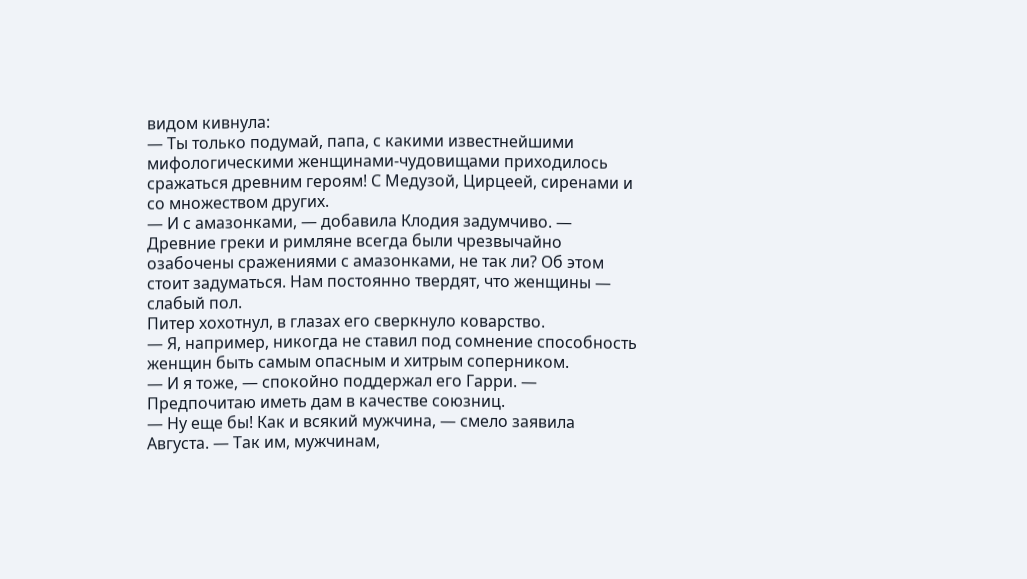видом кивнула:
— Ты только подумай, папа, с какими известнейшими мифологическими женщинами-чудовищами приходилось сражаться древним героям! С Медузой, Цирцеей, сиренами и со множеством других.
— И с амазонками, — добавила Клодия задумчиво. — Древние греки и римляне всегда были чрезвычайно озабочены сражениями с амазонками, не так ли? Об этом стоит задуматься. Нам постоянно твердят, что женщины — слабый пол.
Питер хохотнул, в глазах его сверкнуло коварство.
— Я, например, никогда не ставил под сомнение способность женщин быть самым опасным и хитрым соперником.
— И я тоже, — спокойно поддержал его Гарри. — Предпочитаю иметь дам в качестве союзниц.
— Ну еще бы! Как и всякий мужчина, — смело заявила Августа. — Так им, мужчинам,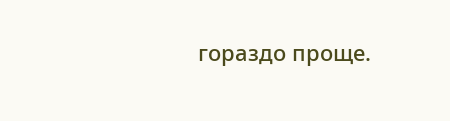гораздо проще.